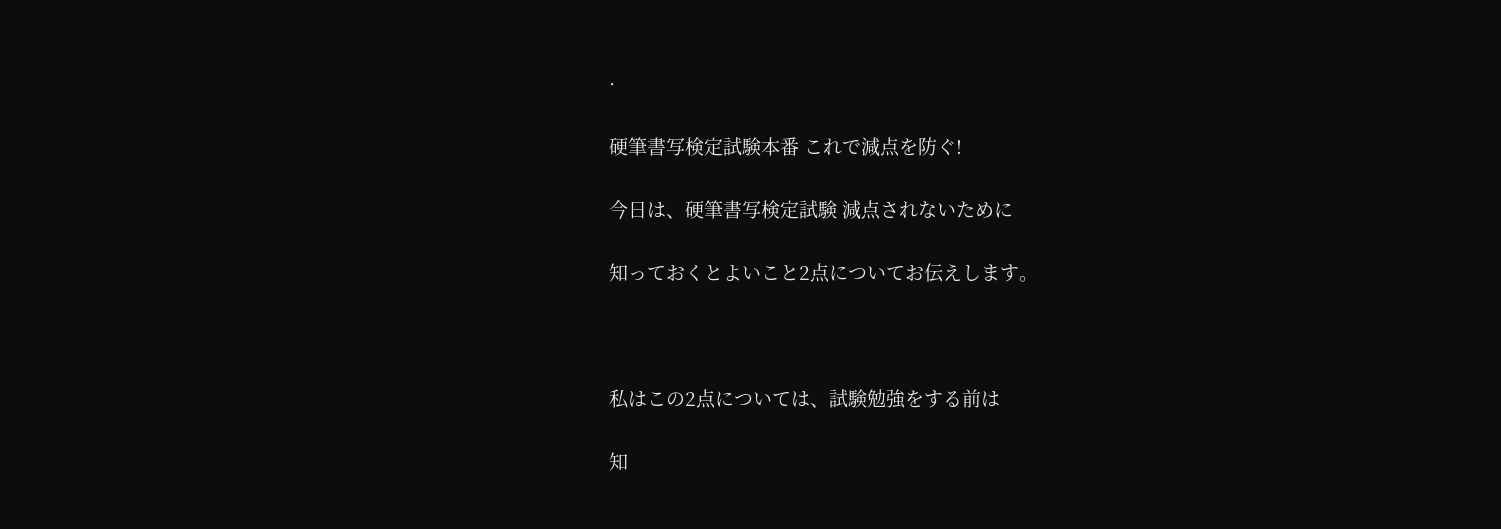·

硬筆書写検定試験本番 これで減点を防ぐ!

今日は、硬筆書写検定試験 減点されないために

知っておくとよいこと2点についてお伝えします。



私はこの2点については、試験勉強をする前は

知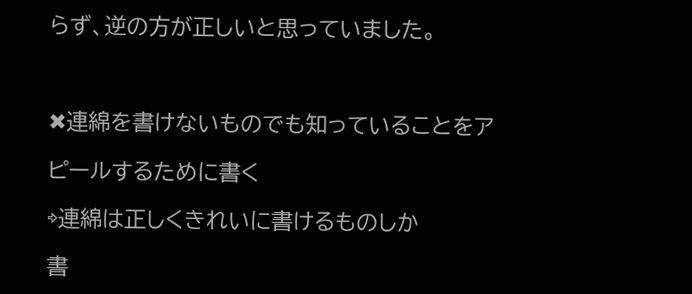らず、逆の方が正しいと思っていました。



✖連綿を書けないものでも知っていることをア

ピールするために書く

⇨連綿は正しくきれいに書けるものしか

書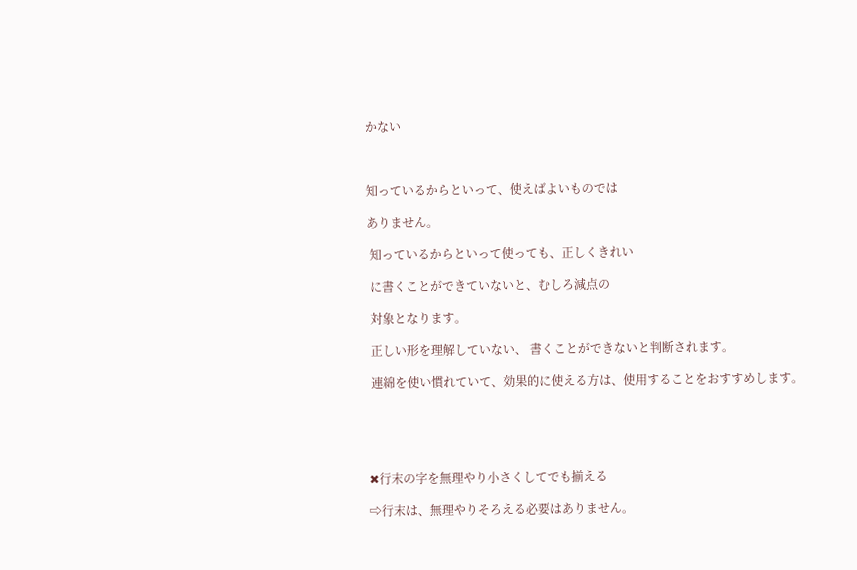かない



知っているからといって、使えばよいものでは

ありません。

 知っているからといって使っても、正しくきれい

 に書くことができていないと、むしろ減点の

 対象となります。

 正しい形を理解していない、 書くことができないと判断されます。

 連綿を使い慣れていて、効果的に使える方は、使用することをおすすめします。





✖行末の字を無理やり小さくしてでも揃える

⇨行末は、無理やりそろえる必要はありません。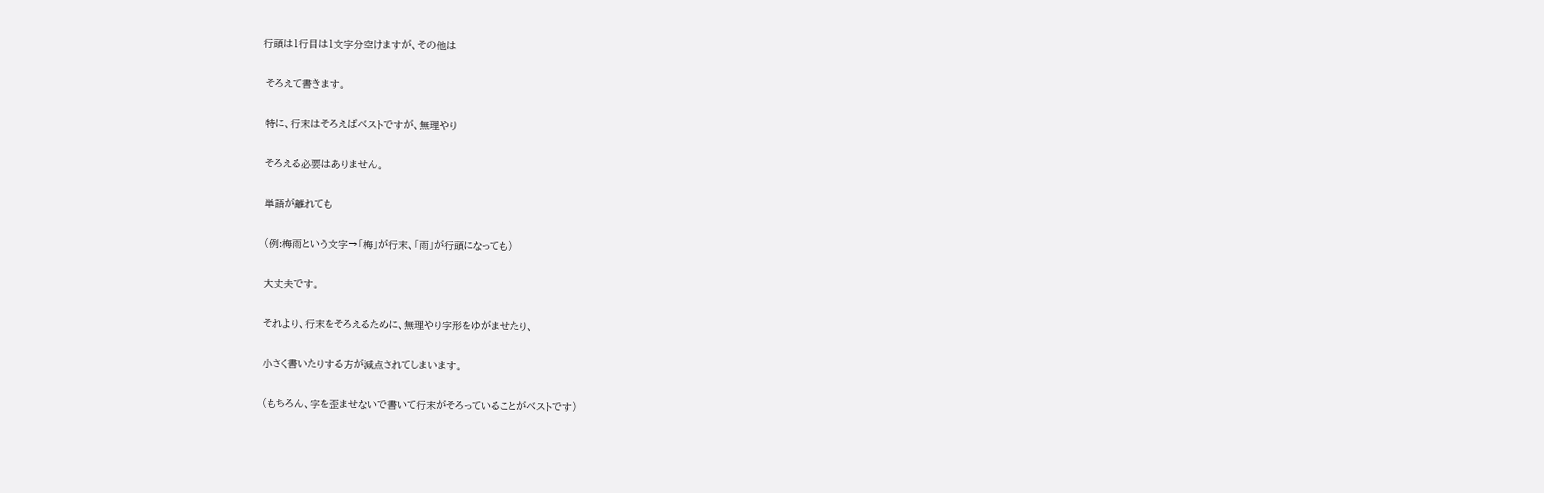行頭は1行目は1文字分空けますが、その他は

 そろえて書きます。

 特に、行末はそろえばベストですが、無理やり

 そろえる必要はありません。

 単語が離れても

 (例:梅雨という文字→「梅」が行末、「雨」が行頭になっても)

 大丈夫です。

 それより、行末をそろえるために、無理やり字形をゆがませたり、

 小さく書いたりする方が減点されてしまいます。

 (もちろん、字を歪ませないで書いて行末がそろっていることがベストです)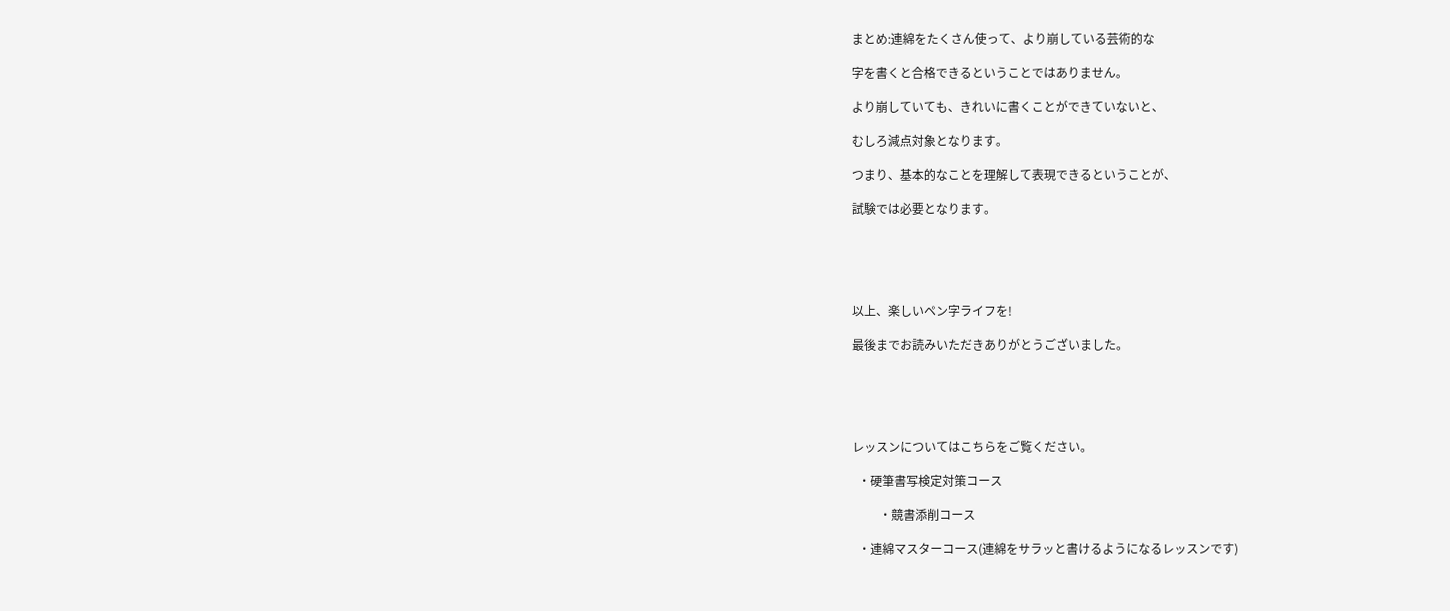まとめ:連綿をたくさん使って、より崩している芸術的な

字を書くと合格できるということではありません。

より崩していても、きれいに書くことができていないと、

むしろ減点対象となります。

つまり、基本的なことを理解して表現できるということが、

試験では必要となります。





以上、楽しいペン字ライフを!

最後までお読みいただきありがとうございました。





レッスンについてはこちらをご覧ください。

  ・硬筆書写検定対策コース

         ・競書添削コース

  ・連綿マスターコース(連綿をサラッと書けるようになるレッスンです)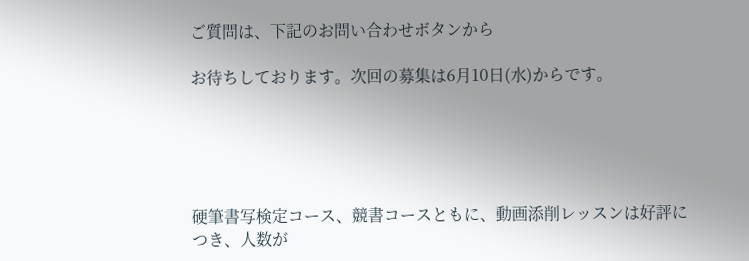ご質問は、下記のお問い合わせボタンから

お待ちしております。次回の募集は6月10日(水)からです。





硬筆書写検定コース、競書コースともに、動画添削レッスンは好評につき、人数が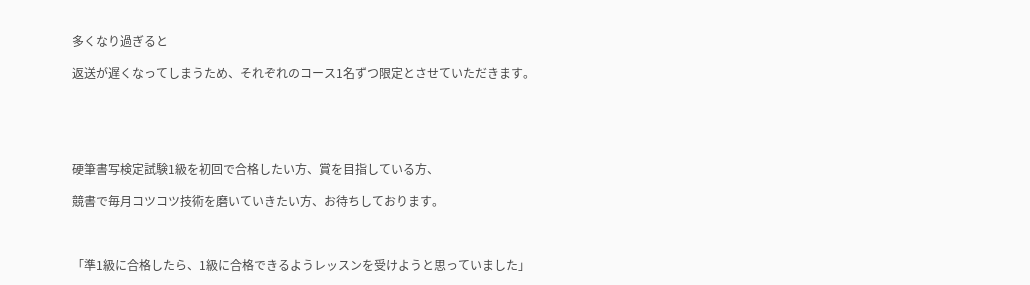多くなり過ぎると

返送が遅くなってしまうため、それぞれのコース1名ずつ限定とさせていただきます。





硬筆書写検定試験1級を初回で合格したい方、賞を目指している方、

競書で毎月コツコツ技術を磨いていきたい方、お待ちしております。



「準1級に合格したら、1級に合格できるようレッスンを受けようと思っていました」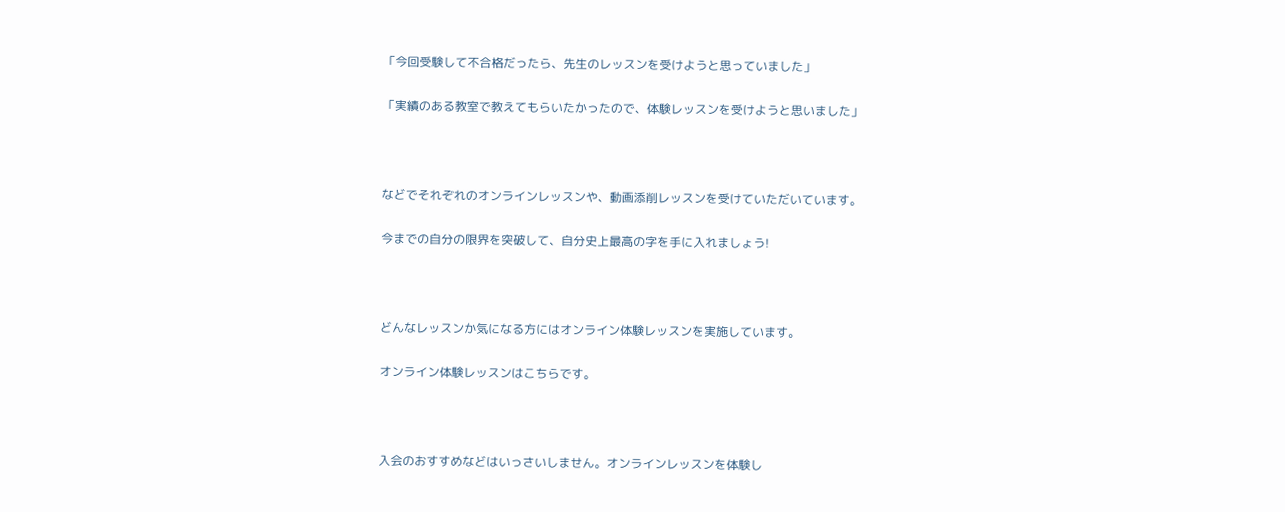「今回受験して不合格だったら、先生のレッスンを受けようと思っていました」

「実績のある教室で教えてもらいたかったので、体験レッスンを受けようと思いました」



などでそれぞれのオンラインレッスンや、動画添削レッスンを受けていただいています。

今までの自分の限界を突破して、自分史上最高の字を手に入れましょう!



どんなレッスンか気になる方にはオンライン体験レッスンを実施しています。

オンライン体験レッスンはこちらです。



入会のおすすめなどはいっさいしません。オンラインレッスンを体験し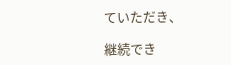ていただき、

継続でき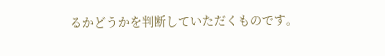るかどうかを判断していただくものです。